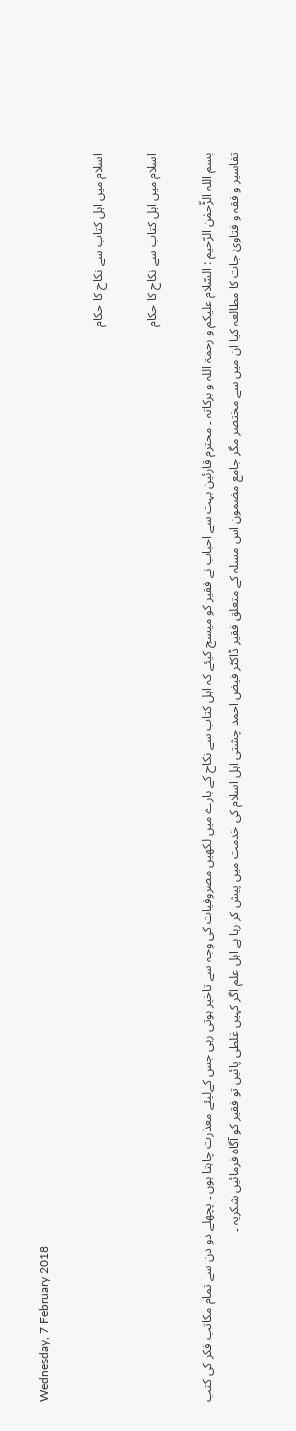Wednesday, 7 February 2018

اسلام میں اہل کتاب سے نکاح کا حکام

اسلام میں اہل کتاب سے نکاح کا حکام

بسم اللہ الڑّحمٰن الرّحیم : السّلام علیکم و رحمۃ اللہ و برکاتہ ۔ محترم قارئین بہت سے احباب نے فقیر کو میسج کیئے کہ اہل کتاب سے نکاح کے بارے میں لکھیں مصروفیات کی وجہ سے تاخیر ہوتی رہی جس کےلیئے معذرت چاہتا ہوں ۔ پچھلے دو دن سے تمام مکاتب فکر کی کتب تفاسیر و فقہ و فتاویٰ جات کا مطالعہ کیا ان میں سے مختصر مگر جامع مضمون اس مسلہ کے متعلق فقیر ڈاکٹر فیض احمد چشتی اہل اسلام کی خدمت میں پیش کر رہا ہے اہل علم اگر کہیں غلطی پائیں تو فقیر کو آگاہ فرمائیں شکریہ ۔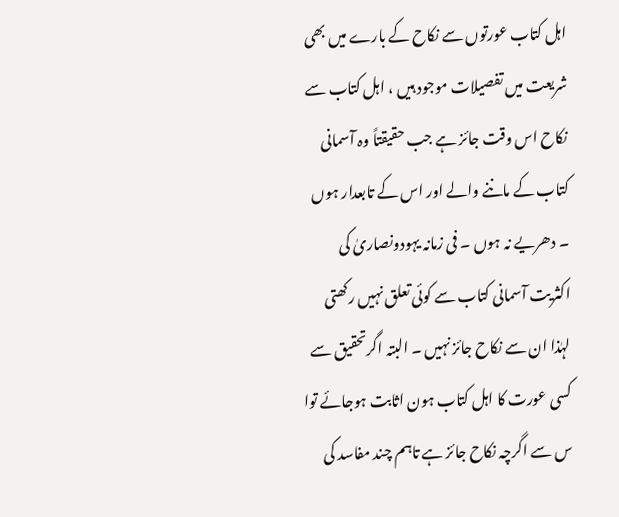اہل کتاب عورتوں سے نکاح کے بارے میں بھی شریعت میں تفصیلات موجود ہیں ، اہل کتاب سے نکاح اس وقت جائز ہے جب حقیقتاً وہ آسمانی کتاب کے ماننے والے اور اس کے تابعدار ہوں ۔ دھریے نہ ہوں ۔ فی زمانہ یہودونصاریٰ کی اکثریت آسمانی کتاب سے کوئی تعلق نہیں رکھتی لہٰذا ان سے نکاح جائز نہیں ۔ البتہ اگرتحقیق سے کسی عورت کا اہل کتاب ہون اثابت ہوجائے توا س سے اگرچہ نکاح جائز ہے تاہم چند مفاسد کی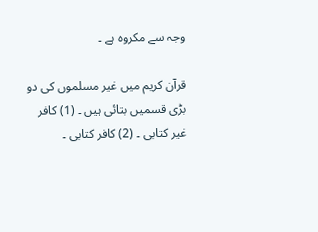وجہ سے مکروہ ہے ۔

قرآن کریم میں غیر مسلموں کی دو بڑی قسمیں بتائی ہیں ۔ (1) کافر غیر کتابی ۔ (2) کافر کتابی ۔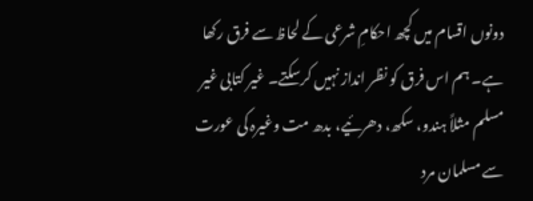دونوں اقسام میں کچھ احکامِ شرعی کے لحاظ سے فرق رکھا ہے۔ ہم اس فرق کو نظر انداز نہیں کرسکتے۔ غیر کتابی غیر مسلم مثلاً ہندو، سکھ، دھرئیے، بدھ مت وغیرہ کی عورت سے مسلمان مرد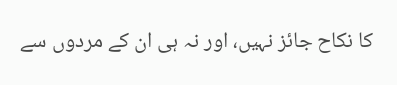کا نکاح جائز نہیں، اور نہ ہی ان کے مردوں سے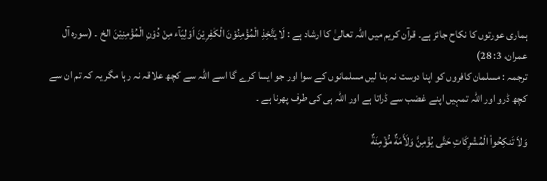ہماری عورتوں کا نکاح جائز ہے۔ قرآن کریم میں اللہ تعالیٰ کا ارشاد ہے : لَا یَتَّخِذِ الْمُؤْمِنُوْنَ الْکٰفِرِیْنَ اَوْلِیَآء مِنْ دُوْنِ الْمُؤْمِنِیْنَ الخ ۔ (سورہ آل عمران، 3: 28)
ترجمہ : مسلمان کافروں کو اپنا دوست نہ بنا لیں مسلمانوں کے سوا اور جو ایسا کرے گا اسے اللہ سے کچھ علاقہ نہ رہا مگر یہ کہ تم ان سے کچھ ڈرو اور اللہ تمہیں اپنے غضب سے ڈراتا ہے اور اللہ ہی کی طرف پھرنا ہے ۔

وَلاَ تَنكِحُواْ الْمُشْرِكَاتِ حَتَّى يُؤْمِنَّ وَلَأَمَةٌ مُّؤْمِنَةٌ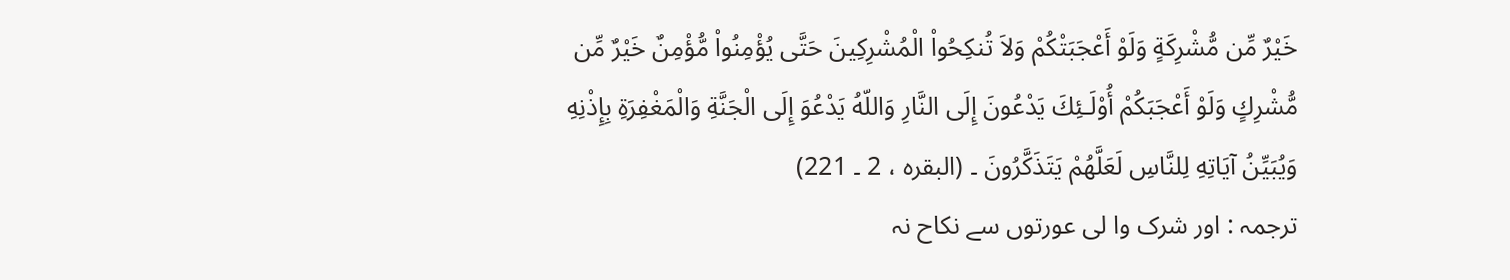خَيْرٌ مِّن مُّشْرِكَةٍ وَلَوْ أَعْجَبَتْكُمْ وَلاَ تُنكِحُواْ الْمُشْرِكِينَ حَتَّى يُؤْمِنُواْ مُّؤْمِنٌ خَيْرٌ مِّن مُّشْرِكٍ وَلَوْ أَعْجَبَكُمْ أُوْلَـئِكَ يَدْعُونَ إِلَى النَّارِ وَاللّهُ يَدْعُوَ إِلَى الْجَنَّةِ وَالْمَغْفِرَةِ بِإِذْنِهِ وَيُبَيِّنُ آيَاتِهِ لِلنَّاسِ لَعَلَّهُمْ يَتَذَكَّرُونَ ۔ (البقره ، 2 ۔ 221)
ترجمہ : اور شرک وا لی عورتوں سے نکاح نہ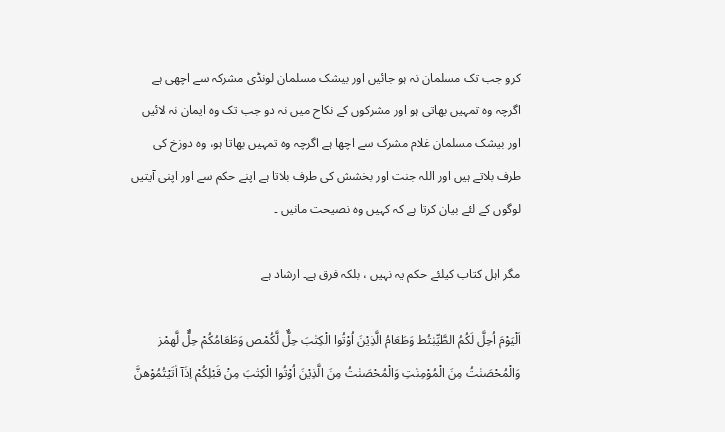کرو جب تک مسلمان نہ ہو جائیں اور بیشک مسلمان لونڈی مشرکہ سے اچھی ہے اگرچہ وہ تمہیں بھاتی ہو اور مشرکوں کے نکاح میں نہ دو جب تک وہ ایمان نہ لائیں اور بیشک مسلمان غلام مشرک سے اچھا ہے اگرچہ وہ تمہیں بھاتا ہو، وہ دوزخ کی طرف بلاتے ہیں اور اللہ جنت اور بخشش کی طرف بلاتا ہے اپنے حکم سے اور اپنی آیتیں لوگوں کے لئے بیان کرتا ہے کہ کہیں وہ نصیحت مانیں ۔

مگر اہل کتاب کیلئے حکم یہ نہیں ، بلکہ فرق ہے۔ ارشاد ہے

اَلْیَوْمَ اُحِلَّ لَکُمُ الطَّیِّبٰتُط وَطَعَامُ الَّذِیْنَ اُوْتُوا الْکِتٰبَ حِلٌّ لَّکُمْص وَطَعَامُکُمْ حِلٌّ لَّهمْز وَالْمُحْصَنٰتُ مِنَ الْمُوْمِنٰتِ وَالْمُحْصَنٰتُ مِنَ الَّذِیْنَ اُوْتُوا الْکِتٰبَ مِنْ قَبْلِکُمْ اِذَآ اٰتَیْتُمُوْهنَّ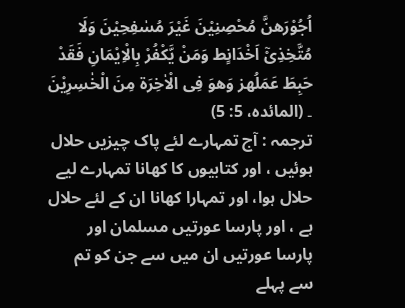اُجُوْرَهنَّ مُحْصِنِیْنَ غَیْرَ مُسٰفِحِیْنَ وَلَا مُتَّخِذِیْٓ اَخْدَانٍط وَمَنْ یَّکْفُرْ بِالْاِیْمَانِ فَقَدْ حَبِطَ عَمَلُهز وَهوَ فِی الْاٰخِرَة مِنَ الْخٰسِرِیْنَ ۔ (المائده، 5: 5)
ترجمہ : آج تمہارے لئے پاک چیزیں حلال ہوئیں ، اور کتابیوں کا کھانا تمہارے لیے حلال ہوا، اور تمہارا کھانا ان کے لئے حلال ہے ، اور پارسا عورتیں مسلمان اور پارسا عورتیں ان میں سے جن کو تم سے پہلے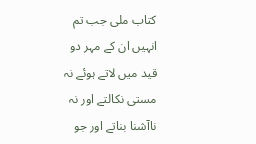کتاب ملی جب تم انہیں ان کے مہر دو قید میں لاتے ہوئے نہ مستی نکالتے اور نہ ناآشنا بناتے اور جو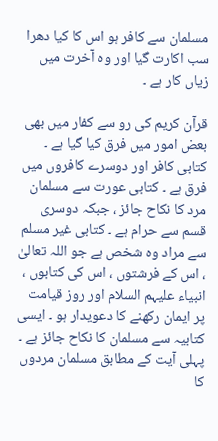مسلمان سے کافر ہو اس کا کیا دھرا سب اکارت گیا اور وہ آخرت میں زیاں کار ہے ۔

قرآن کریم کی رو سے کفار میں بھی بعض امور میں فرق کیا گیا ہے ۔ کتابی کافر اور دوسرے کافروں میں فرق ہے ۔ کتابی عورت سے مسلمان مرد کا نکاح جائز ، جبکہ دوسری قسم سے حرام ہے ۔ کتابی غیر مسلم سے مراد وہ شخص ہے جو اللہ تعالیٰ ، اس کے فرشتوں ، اس کی کتابوں ، انبیاء علیہم السلام اور روز قیامت پر ایمان رکھنے کا دعویدار ہو ۔ ایسی کتابیہ سے مسلمان کا نکاح جائز ہے ۔
پہلی آیت کے مطابق مسلمان مردوں کا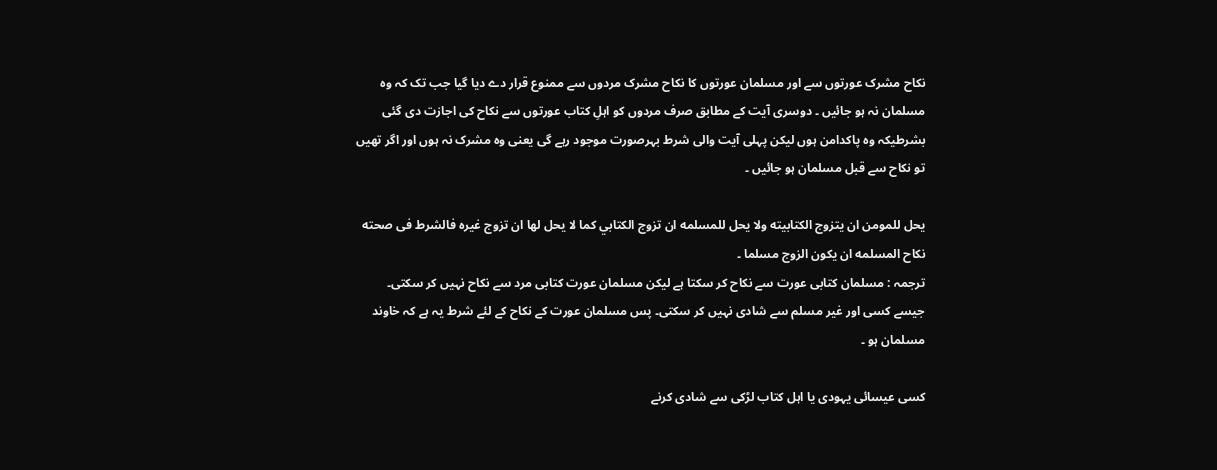نکاح مشرک عورتوں سے اور مسلمان عورتوں کا نکاح مشرک مردوں سے ممنوع قرار دے دیا گیا جب تک کہ وہ مسلمان نہ ہو جائیں ۔ دوسری آیت کے مطابق صرف مردوں کو اہلِ کتاب عورتوں سے نکاح کی اجازت دی گئی بشرطیکہ وہ پاکدامن ہوں لیکن پہلی آیت والی شرط بہرصورت موجود رہے گی یعنی وہ مشرک نہ ہوں اور اگر تھیں تو نکاح سے قبل مسلمان ہو جائیں ۔

یحل للمومن ان یتزوج الکتابیته ولا یحل للمسلمه ان تزوج الکتابي کما لا یحل لها ان تزوج غیره فالشرط فی صحته نکاح المسلمه ان یکون الزوج مسلما ۔
ترجمہ : مسلمان کتابی عورت سے نکاح کر سکتا ہے لیکن مسلمان عورت کتابی مرد سے نکاح نہیں کر سکتی۔ جیسے کسی اور غیر مسلم سے شادی نہیں کر سکتی۔ پس مسلمان عورت کے نکاح کے لئے شرط یہ ہے کہ خاوند مسلمان ہو ۔

کسی عیسائی یہودی یا اہل کتاب لڑکی سے شادی کرنے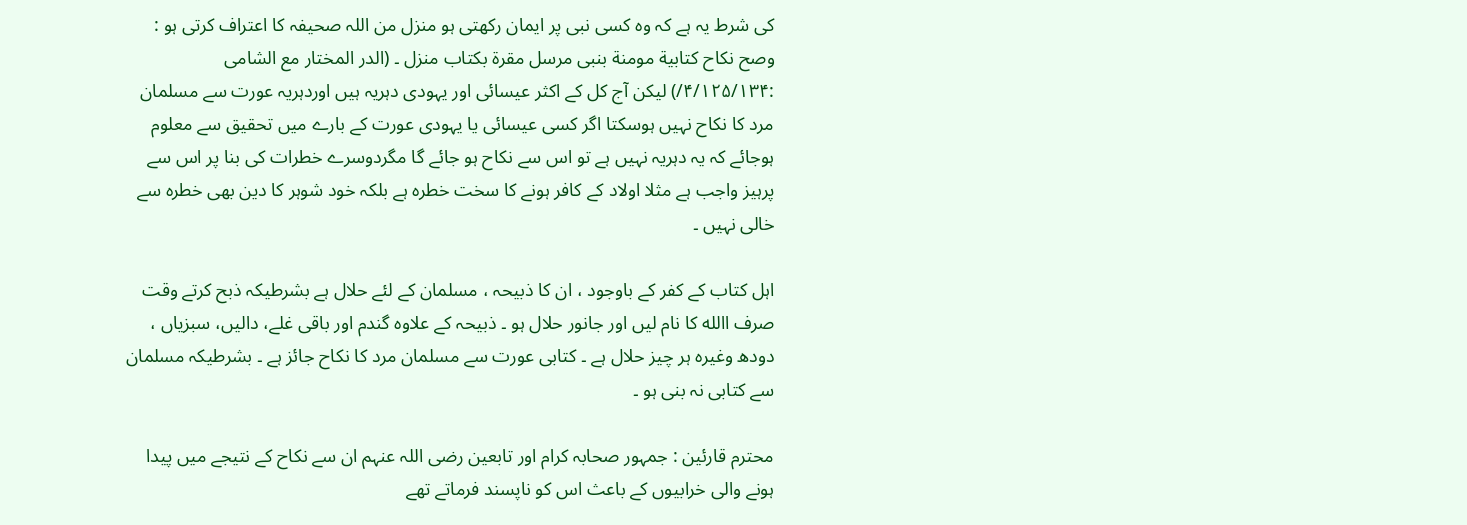کی شرط یہ ہے کہ وہ کسی نبی پر ایمان رکھتی ہو منزل من اللہ صحیفہ کا اعتراف کرتی ہو : وصح نکاح کتابیة مومنة بنبی مرسل مقرة بکتاب منزل ۔ (الدر المختار مع الشامی :۴/۱۲۵/۱۳۴/) لیکن آج کل کے اکثر عیسائی اور یہودی دہریہ ہیں اوردہریہ عورت سے مسلمان مرد کا نکاح نہیں ہوسکتا اگر کسی عیسائی یا یہودی عورت کے بارے میں تحقیق سے معلوم ہوجائے کہ یہ دہریہ نہیں ہے تو اس سے نکاح ہو جائے گا مگردوسرے خطرات کی بنا پر اس سے پرہیز واجب ہے مثلا اولاد کے کافر ہونے کا سخت خطرہ ہے بلکہ خود شوہر کا دین بھی خطرہ سے خالی نہیں ۔

اہل کتاب کے کفر کے باوجود ، ان کا ذبیحہ ، مسلمان کے لئے حلال ہے بشرطیکہ ذبح کرتے وقت صرف االله کا نام لیں اور جانور حلال ہو ۔ ذبیحہ کے علاوہ گندم اور باقی غلے، دالیں، سبزیاں ، دودھ وغیرہ ہر چیز حلال ہے ۔ کتابی عورت سے مسلمان مرد کا نکاح جائز ہے ۔ بشرطیکہ مسلمان سے کتابی نہ بنی ہو ۔

محترم قارئین : جمہور صحابہ کرام اور تابعین رضی اللہ عنہم ان سے نکاح کے نتیجے میں پیدا ہونے والی خرابیوں کے باعث اس کو ناپسند فرماتے تھے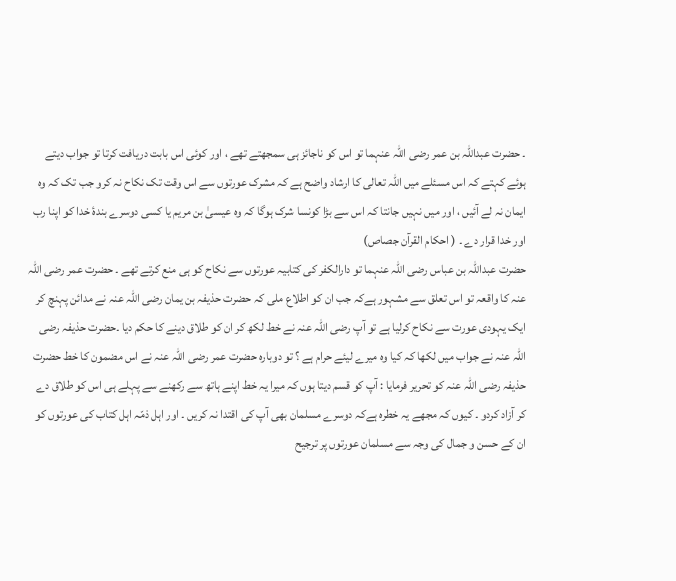۔ حضرت عبداللہ بن عمر رضی اللہ عنہما تو اس کو ناجائز ہی سمجھتے تھے ، اور کوئی اس بابت دریافت کرتا تو جواب دیتے ہوئے کہتے کہ اس مسئلے میں اللّٰہ تعالی کا ارشاد واضح ہے کہ مشرک عورتوں سے اس وقت تک نکاح نہ کرو جب تک کہ وہ ایمان نہ لے آئیں ، اور میں نہيں جانتا کہ اس سے بڑا کونسا شرک ہوگا کہ وہ عیسیٰ بن مریم یا کسی دوسرے بندۂ خدا کو اپنا رب اور خدا قرار دے ۔ ( احکام القرآن جصاص)
حضرت عبداللہ بن عباس رضی اللہ عنہما تو دارالکفر کی کتابیہ عورتوں سے نکاح کو ہی منع کرتے تھے ۔ حضرت عمر رضی اللہ عنہ کا واقعہ تو اس تعلق سے مشہور ہےکہ جب ان کو اطلاع ملی کہ حضرت حذیفہ بن یمان رضی اللہ عنہ نے مدائن پہنچ کر ایک یہودی عورت سے نکاح کرلیا ہے تو آپ رضی اللہ عنہ نے خط لکھ کر ان کو طلاق دینے کا حکم دیا ۔حضرت حذیفہ رضی اللہ عنہ نے جواب میں لکھا کہ کیا وہ میرے لیئے حرام ہے ؟ تو دوبارہ حضرت عمر رضی اللہ عنہ نے اس مضمون کا خط حضرت حذیفہ رضی اللہ عنہ کو تحریر فرمایا : آپ کو قسم دیتا ہوں کہ میرا یہ خط اپنے ہاتھ سے رکھنے سے پہلے ہی اس کو طلاق دے کر آزاد کردو ۔ کیوں کہ مجھے یہ خطرہ ہےکہ دوسرے مسلمان بھی آپ کی اقتدا نہ کریں ۔ اور اہل ذمّہ اہل کتاب کی عورتوں کو ان کے حسن و جمال کی وجہ سے مسلمان عورتوں پر ترجیح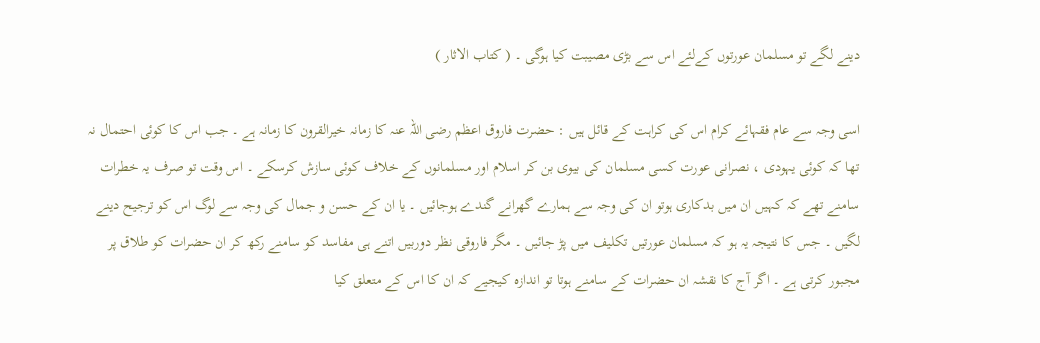دینے لگے تو مسلمان عورتوں کےلئے اس سے بڑی مصیبت کیا ہوگی ۔ ( کتاب الاثار )

اسی وجہ سے عام فقہائے کرام اس کی کراہت کے قائل ہیں : حضرت فاروق اعظم رضی اللہ عنہ کا زمانہ خیرالقرون کا زمانہ ہے ۔ جب اس کا کوئی احتمال نہ تھا کہ کوئی یہودی ، نصرانی عورت کسی مسلمان کی بیوی بن کر اسلام اور مسلمانوں کے خلاف کوئی سازش کرسکے ۔ اس وقت تو صرف یہ خطرات سامنے تھے کہ کہیں ان میں بدکاری ہوتو ان کی وجہ سے ہمارے گھرانے گندے ہوجائیں ۔ یا ان کے حسن و جمال کی وجہ سے لوگ اس کو ترجیح دینے لگیں ۔ جس کا نتیجہ یہ ہو کہ مسلمان عورتیں تکلیف میں پڑ جائیں ۔ مگر فاروقی نظر دوربیں اتنے ہی مفاسد کو سامنے رکھ کر ان حضرات کو طلاق پر مجبور کرتی ہے ۔ اگر آج کا نقشہ ان حضرات کے سامنے ہوتا تو اندازہ کیجیے کہ ان کا اس کے متعلق کیا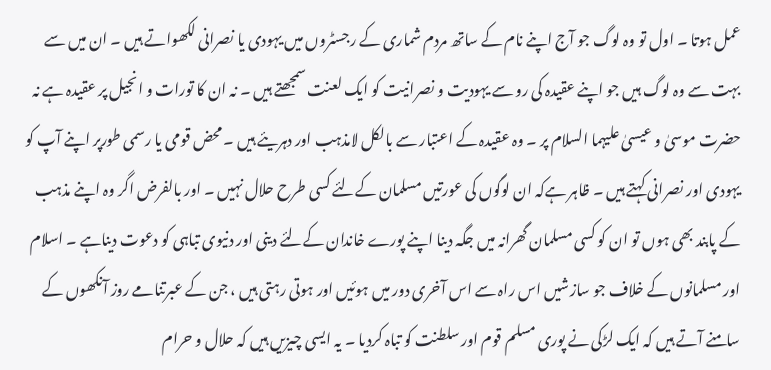عمل ہوتا ۔ اول تو وہ لوگ جو آج اپنے نام کے ساتھ مردم شماری کے رجسٹروں میں یہودی یا نصرانی لکھواتے ہیں ۔ ان میں سے بہت سے وہ لوگ ہیں جو اپنے عقیدہ کی رو سے یہودیت و نصرانیت کو ایک لعنت سمجھتے ہیں ۔ نہ ان کا تورات و انجیل پر عقیدہ ہے نہ حضرت موسیٰ و عیسیٰ علیہما السلام پر ۔ وہ عقیدہ کے اعتبار سے بالکل لامذہب اور دہریئے ہیں ۔ محض قومی یا رسمی طورپر اپنے آپ کو یہودی اور نصرانی کہتے ہیں ۔ ظاہر ہےکہ ان لوگوں کی عورتیں مسلمان کےلئے کسی طرح حلال نہيں ۔ اور بالفرض اگر وہ اپنے مذہب کے پابند بھی ہوں تو ان کو کسی مسلمان گھرانہ میں جگہ دینا اپنے پورے خاندان کےلئے دینی اور دنیوی تباہی کو دعوت دیناہے ۔ اسلام اور مسلمانوں کے خلاف جو سازشیں اس راہ سے اس آخری دور میں ہوئیں اور ہوتی رہتی ہیں ، جن کے عبرتنامے روز آنکھوں کے سامنے آتے ہیں کہ ایک لڑکی نے پوری مسلم قوم اور سلطنت کو تباہ کردیا ۔ یہ ایسی چیزیں ہیں کہ حلال و حرام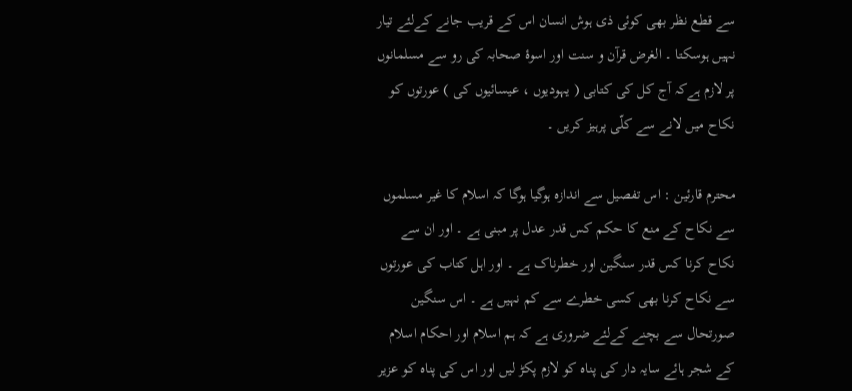سے قطع نظر بھی کوئی ذی ہوش انسان اس کے قریب جانے کےلئے تیار نہيں ہوسکتا ۔ الغرض قرآن و سنت اور اسوۂ صحابہ کی رو سے مسلمانوں پر لازم ہےکہ آج کل کی کتابی ( یہودیوں ، عیسائیوں کی ) عورتوں کو نکاح میں لانے سے کلّی پرہیز کریں ۔

محترم قارئین : اس تفصیل سے اندازہ ہوگیا ہوگا کہ اسلام کا غیر مسلموں سے نکاح کے منع کا حکم کس قدر عدل پر مبنی ہے ۔ اور ان سے نکاح کرنا کس قدر سنگین اور خطرناک ہے ۔ اور اہل کتاب کی عورتوں سے نکاح کرنا بھی کسی خطرے سے کم نہيں ہے ۔ اس سنگین صورتحال سے بچنے کےلئے ضروری ہے کہ ہم اسلام اور احکام اسلام کے شجر ہائے سایہ دار کی پناہ کو لازم پکڑ لیں اور اس کی پناہ کو عزیر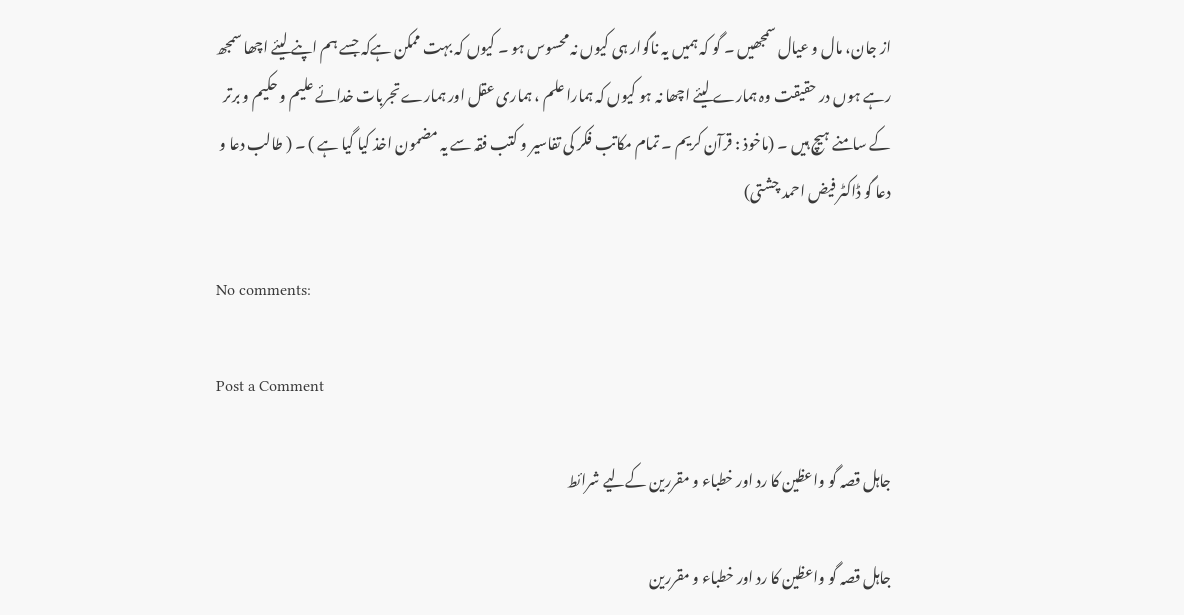از جان، مال و عیال سمجھیں ۔ گو کہ ہمیں یہ ناگوار ہی کیوں نہ محسوس ہو ۔ کیوں کہ بہت ممکن ہےکہ جسے ہم اپنے لیئے اچھا سمجھ رہے ہوں در حقیقت وہ ہمارے لیئے اچھا نہ ہو کیوں کہ ہمارا علم ، ہماری عقل اور ہمارے تجربات خدائے علیم و حکیم و برتر کے سامنے ہیچ ہیں ۔ (ماخوذ : قرآن کریم ۔ تمام مکاتب فکر کی تفاسیر و کتب فقہ سے یہ مضمون اخذ کیا گیا ہے ) ۔ ( طالب دعا و دعا گو ڈاکٹر فیض احمد چشتی)

No comments:

Post a Comment

جاہل قصہ گو واعظین کا رد اور خطباء و مقررین کےلیے شرائط

جاہل قصہ گو واعظین کا رد اور خطباء و مقررین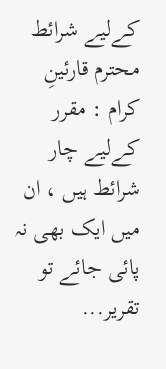کےلیے شرائط محترم قارئینِ کرام : مقرر کےلیے چار شرائط ہیں ، ان میں ایک بھی نہ پائی جائے تو تقریر...